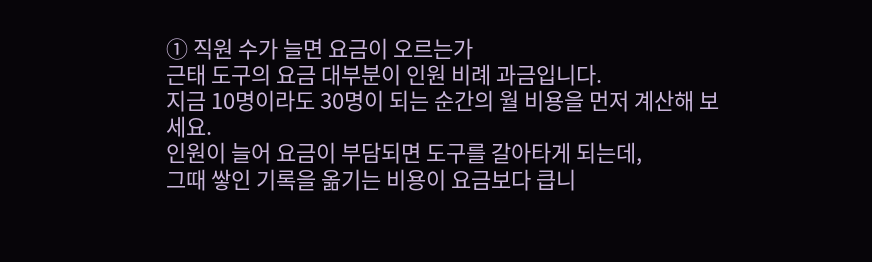① 직원 수가 늘면 요금이 오르는가
근태 도구의 요금 대부분이 인원 비례 과금입니다.
지금 10명이라도 30명이 되는 순간의 월 비용을 먼저 계산해 보세요.
인원이 늘어 요금이 부담되면 도구를 갈아타게 되는데,
그때 쌓인 기록을 옮기는 비용이 요금보다 큽니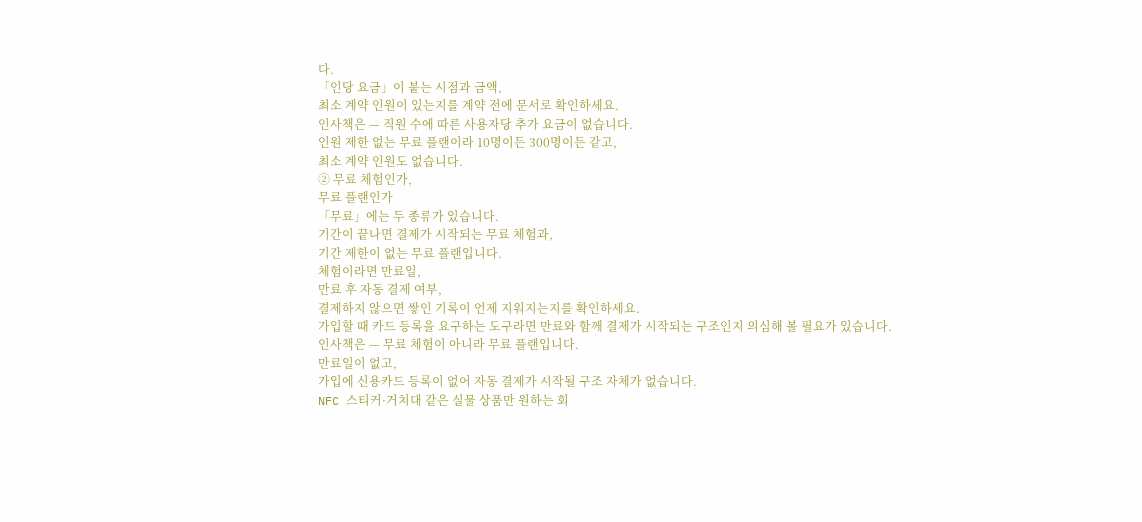다.
「인당 요금」이 붙는 시점과 금액,
최소 계약 인원이 있는지를 계약 전에 문서로 확인하세요.
인사책은 — 직원 수에 따른 사용자당 추가 요금이 없습니다.
인원 제한 없는 무료 플랜이라 10명이든 300명이든 같고,
최소 계약 인원도 없습니다.
② 무료 체험인가,
무료 플랜인가
「무료」에는 두 종류가 있습니다.
기간이 끝나면 결제가 시작되는 무료 체험과,
기간 제한이 없는 무료 플랜입니다.
체험이라면 만료일,
만료 후 자동 결제 여부,
결제하지 않으면 쌓인 기록이 언제 지워지는지를 확인하세요.
가입할 때 카드 등록을 요구하는 도구라면 만료와 함께 결제가 시작되는 구조인지 의심해 볼 필요가 있습니다.
인사책은 — 무료 체험이 아니라 무료 플랜입니다.
만료일이 없고,
가입에 신용카드 등록이 없어 자동 결제가 시작될 구조 자체가 없습니다.
NFC 스티커·거치대 같은 실물 상품만 원하는 회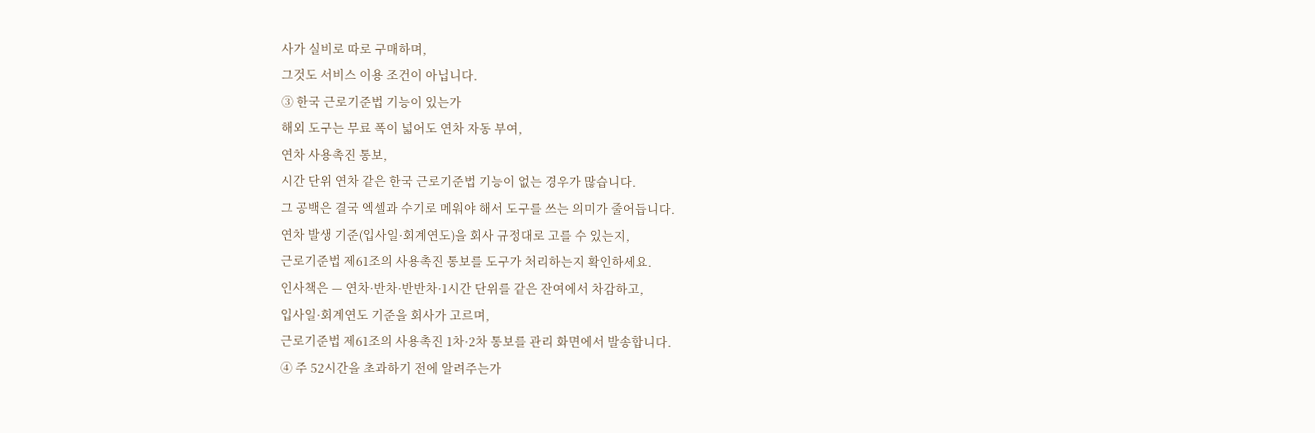사가 실비로 따로 구매하며,
그것도 서비스 이용 조건이 아닙니다.
③ 한국 근로기준법 기능이 있는가
해외 도구는 무료 폭이 넓어도 연차 자동 부여,
연차 사용촉진 통보,
시간 단위 연차 같은 한국 근로기준법 기능이 없는 경우가 많습니다.
그 공백은 결국 엑셀과 수기로 메워야 해서 도구를 쓰는 의미가 줄어듭니다.
연차 발생 기준(입사일·회계연도)을 회사 규정대로 고를 수 있는지,
근로기준법 제61조의 사용촉진 통보를 도구가 처리하는지 확인하세요.
인사책은 — 연차·반차·반반차·1시간 단위를 같은 잔여에서 차감하고,
입사일·회계연도 기준을 회사가 고르며,
근로기준법 제61조의 사용촉진 1차·2차 통보를 관리 화면에서 발송합니다.
④ 주 52시간을 초과하기 전에 알려주는가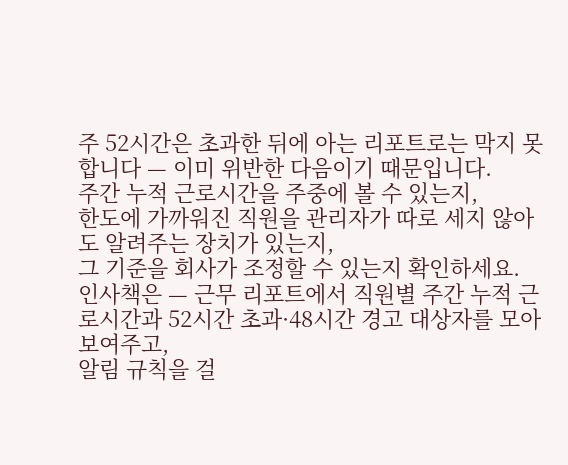주 52시간은 초과한 뒤에 아는 리포트로는 막지 못합니다 — 이미 위반한 다음이기 때문입니다.
주간 누적 근로시간을 주중에 볼 수 있는지,
한도에 가까워진 직원을 관리자가 따로 세지 않아도 알려주는 장치가 있는지,
그 기준을 회사가 조정할 수 있는지 확인하세요.
인사책은 — 근무 리포트에서 직원별 주간 누적 근로시간과 52시간 초과·48시간 경고 대상자를 모아 보여주고,
알림 규칙을 걸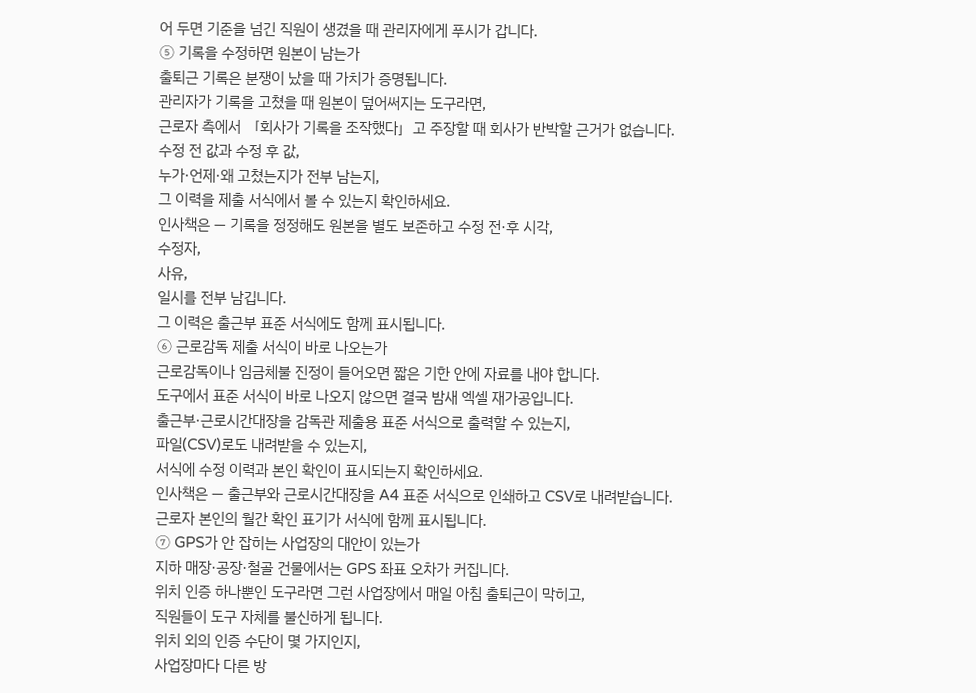어 두면 기준을 넘긴 직원이 생겼을 때 관리자에게 푸시가 갑니다.
⑤ 기록을 수정하면 원본이 남는가
출퇴근 기록은 분쟁이 났을 때 가치가 증명됩니다.
관리자가 기록을 고쳤을 때 원본이 덮어써지는 도구라면,
근로자 측에서 「회사가 기록을 조작했다」고 주장할 때 회사가 반박할 근거가 없습니다.
수정 전 값과 수정 후 값,
누가·언제·왜 고쳤는지가 전부 남는지,
그 이력을 제출 서식에서 볼 수 있는지 확인하세요.
인사책은 — 기록을 정정해도 원본을 별도 보존하고 수정 전·후 시각,
수정자,
사유,
일시를 전부 남깁니다.
그 이력은 출근부 표준 서식에도 함께 표시됩니다.
⑥ 근로감독 제출 서식이 바로 나오는가
근로감독이나 임금체불 진정이 들어오면 짧은 기한 안에 자료를 내야 합니다.
도구에서 표준 서식이 바로 나오지 않으면 결국 밤새 엑셀 재가공입니다.
출근부·근로시간대장을 감독관 제출용 표준 서식으로 출력할 수 있는지,
파일(CSV)로도 내려받을 수 있는지,
서식에 수정 이력과 본인 확인이 표시되는지 확인하세요.
인사책은 — 출근부와 근로시간대장을 A4 표준 서식으로 인쇄하고 CSV로 내려받습니다.
근로자 본인의 월간 확인 표기가 서식에 함께 표시됩니다.
⑦ GPS가 안 잡히는 사업장의 대안이 있는가
지하 매장·공장·철골 건물에서는 GPS 좌표 오차가 커집니다.
위치 인증 하나뿐인 도구라면 그런 사업장에서 매일 아침 출퇴근이 막히고,
직원들이 도구 자체를 불신하게 됩니다.
위치 외의 인증 수단이 몇 가지인지,
사업장마다 다른 방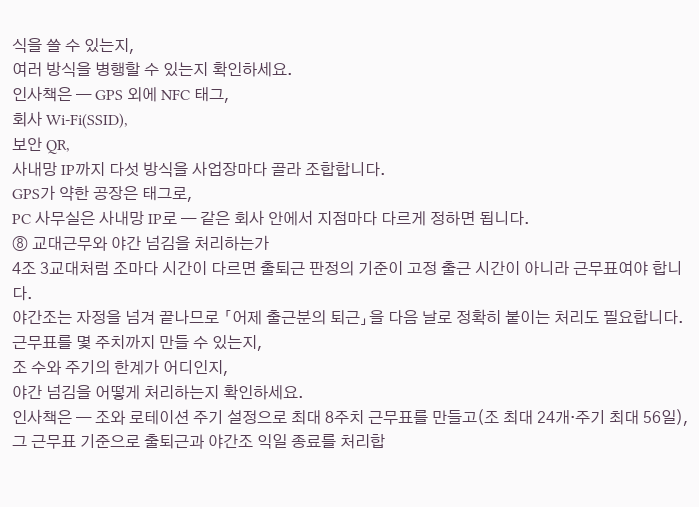식을 쓸 수 있는지,
여러 방식을 병행할 수 있는지 확인하세요.
인사책은 — GPS 외에 NFC 태그,
회사 Wi-Fi(SSID),
보안 QR,
사내망 IP까지 다섯 방식을 사업장마다 골라 조합합니다.
GPS가 약한 공장은 태그로,
PC 사무실은 사내망 IP로 — 같은 회사 안에서 지점마다 다르게 정하면 됩니다.
⑧ 교대근무와 야간 넘김을 처리하는가
4조 3교대처럼 조마다 시간이 다르면 출퇴근 판정의 기준이 고정 출근 시간이 아니라 근무표여야 합니다.
야간조는 자정을 넘겨 끝나므로 「어제 출근분의 퇴근」을 다음 날로 정확히 붙이는 처리도 필요합니다.
근무표를 몇 주치까지 만들 수 있는지,
조 수와 주기의 한계가 어디인지,
야간 넘김을 어떻게 처리하는지 확인하세요.
인사책은 — 조와 로테이션 주기 설정으로 최대 8주치 근무표를 만들고(조 최대 24개·주기 최대 56일),
그 근무표 기준으로 출퇴근과 야간조 익일 종료를 처리합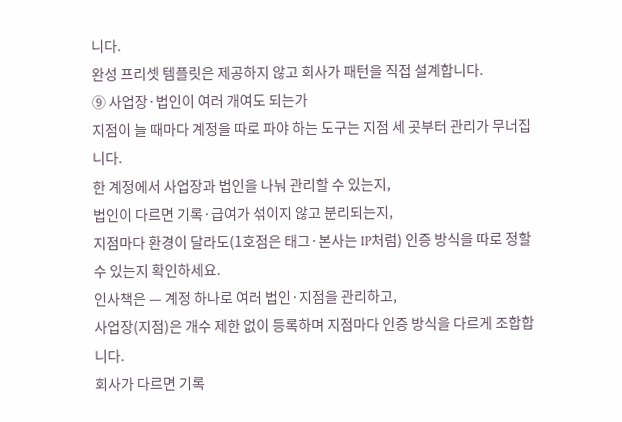니다.
완성 프리셋 템플릿은 제공하지 않고 회사가 패턴을 직접 설계합니다.
⑨ 사업장·법인이 여러 개여도 되는가
지점이 늘 때마다 계정을 따로 파야 하는 도구는 지점 세 곳부터 관리가 무너집니다.
한 계정에서 사업장과 법인을 나눠 관리할 수 있는지,
법인이 다르면 기록·급여가 섞이지 않고 분리되는지,
지점마다 환경이 달라도(1호점은 태그·본사는 IP처럼) 인증 방식을 따로 정할 수 있는지 확인하세요.
인사책은 — 계정 하나로 여러 법인·지점을 관리하고,
사업장(지점)은 개수 제한 없이 등록하며 지점마다 인증 방식을 다르게 조합합니다.
회사가 다르면 기록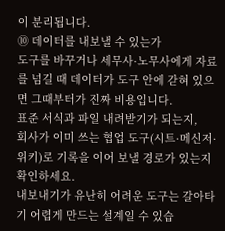이 분리됩니다.
⑩ 데이터를 내보낼 수 있는가
도구를 바꾸거나 세무사·노무사에게 자료를 넘길 때 데이터가 도구 안에 갇혀 있으면 그때부터가 진짜 비용입니다.
표준 서식과 파일 내려받기가 되는지,
회사가 이미 쓰는 협업 도구(시트·메신저·위키)로 기록을 이어 보낼 경로가 있는지 확인하세요.
내보내기가 유난히 어려운 도구는 갈아타기 어렵게 만드는 설계일 수 있습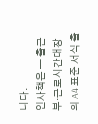니다.
인사책은 — 출근부·근로시간대장의 A4 표준 서식 출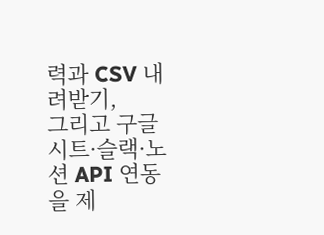력과 CSV 내려받기,
그리고 구글 시트·슬랙·노션 API 연동을 제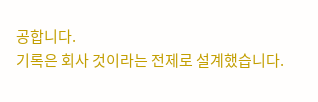공합니다.
기록은 회사 것이라는 전제로 설계했습니다.